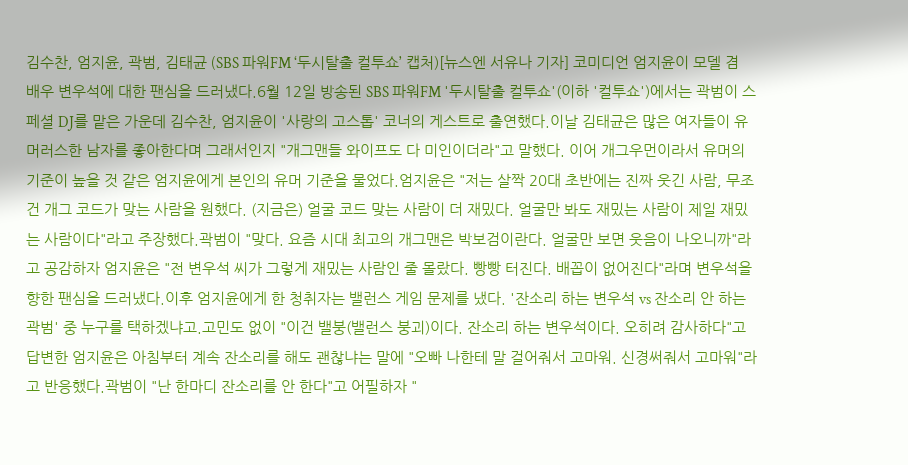김수찬, 엄지윤, 곽범, 김태균 (SBS 파워FM ‘두시탈출 컬투쇼’ 캡처)[뉴스엔 서유나 기자] 코미디언 엄지윤이 모델 겸 배우 변우석에 대한 팬심을 드러냈다.6월 12일 방송된 SBS 파워FM '두시탈출 컬투쇼'(이하 '컬투쇼')에서는 곽범이 스페셜 DJ를 맡은 가운데 김수찬, 엄지윤이 '사랑의 고스톱' 코너의 게스트로 출연했다.이날 김태균은 많은 여자들이 유머러스한 남자를 좋아한다며 그래서인지 "개그맨들 와이프도 다 미인이더라"고 말했다. 이어 개그우먼이라서 유머의 기준이 높을 것 같은 엄지윤에게 본인의 유머 기준을 물었다.엄지윤은 "저는 살짝 20대 초반에는 진짜 웃긴 사람, 무조건 개그 코드가 맞는 사람을 원했다. (지금은) 얼굴 코드 맞는 사람이 더 재밌다. 얼굴만 봐도 재밌는 사람이 제일 재밌는 사람이다"라고 주장했다.곽범이 "맞다. 요즘 시대 최고의 개그맨은 박보검이란다. 얼굴만 보면 웃음이 나오니까"라고 공감하자 엄지윤은 "전 변우석 씨가 그렇게 재밌는 사람인 줄 몰랐다. 빵빵 터진다. 배꼽이 없어진다"라며 변우석을 향한 팬심을 드러냈다.이후 엄지윤에게 한 청취자는 밸런스 게임 문제를 냈다. '잔소리 하는 변우석 vs 잔소리 안 하는 곽범' 중 누구를 택하겠냐고.고민도 없이 "이건 밸붕(밸런스 붕괴)이다. 잔소리 하는 변우석이다. 오히려 감사하다"고 답변한 엄지윤은 아침부터 계속 잔소리를 해도 괜찮냐는 말에 "오빠 나한테 말 걸어줘서 고마워. 신경써줘서 고마워"라고 반응했다.곽범이 "난 한마디 잔소리를 안 한다"고 어필하자 "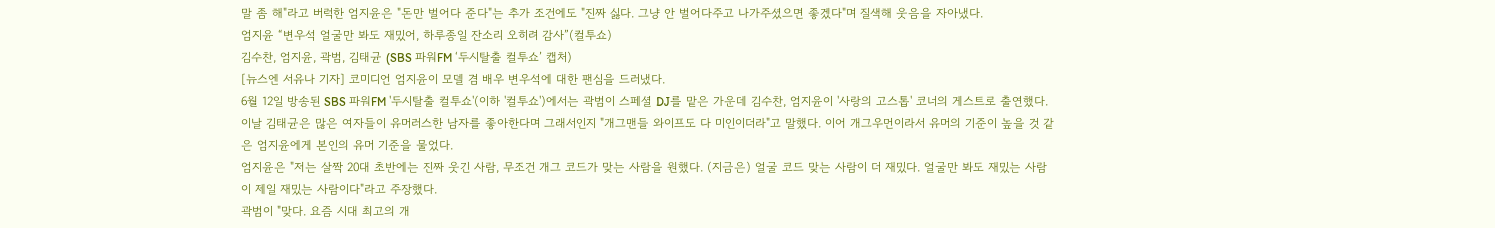말 좀 해"라고 버럭한 엄지윤은 "돈만 벌어다 준다"는 추가 조건에도 "진짜 싫다. 그냥 안 벌어다주고 나가주셨으면 좋겠다"며 질색해 웃음을 자아냈다.
엄지윤 “변우석 얼굴만 봐도 재밌어, 하루종일 잔소리 오히려 감사”(컬투쇼)
김수찬, 엄지윤, 곽범, 김태균 (SBS 파워FM ‘두시탈출 컬투쇼’ 캡처)
[뉴스엔 서유나 기자] 코미디언 엄지윤이 모델 겸 배우 변우석에 대한 팬심을 드러냈다.
6월 12일 방송된 SBS 파워FM '두시탈출 컬투쇼'(이하 '컬투쇼')에서는 곽범이 스페셜 DJ를 맡은 가운데 김수찬, 엄지윤이 '사랑의 고스톱' 코너의 게스트로 출연했다.
이날 김태균은 많은 여자들이 유머러스한 남자를 좋아한다며 그래서인지 "개그맨들 와이프도 다 미인이더라"고 말했다. 이어 개그우먼이라서 유머의 기준이 높을 것 같은 엄지윤에게 본인의 유머 기준을 물었다.
엄지윤은 "저는 살짝 20대 초반에는 진짜 웃긴 사람, 무조건 개그 코드가 맞는 사람을 원했다. (지금은) 얼굴 코드 맞는 사람이 더 재밌다. 얼굴만 봐도 재밌는 사람이 제일 재밌는 사람이다"라고 주장했다.
곽범이 "맞다. 요즘 시대 최고의 개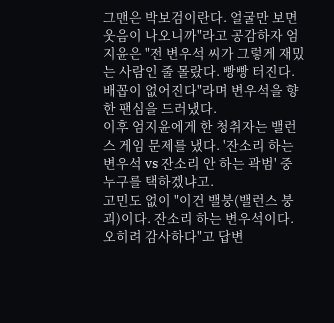그맨은 박보검이란다. 얼굴만 보면 웃음이 나오니까"라고 공감하자 엄지윤은 "전 변우석 씨가 그렇게 재밌는 사람인 줄 몰랐다. 빵빵 터진다. 배꼽이 없어진다"라며 변우석을 향한 팬심을 드러냈다.
이후 엄지윤에게 한 청취자는 밸런스 게임 문제를 냈다. '잔소리 하는 변우석 vs 잔소리 안 하는 곽범' 중 누구를 택하겠냐고.
고민도 없이 "이건 밸붕(밸런스 붕괴)이다. 잔소리 하는 변우석이다. 오히려 감사하다"고 답변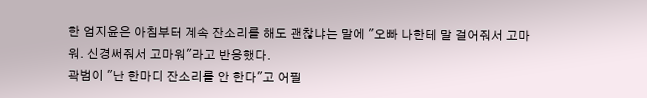한 엄지윤은 아침부터 계속 잔소리를 해도 괜찮냐는 말에 "오빠 나한테 말 걸어줘서 고마워. 신경써줘서 고마워"라고 반응했다.
곽범이 "난 한마디 잔소리를 안 한다"고 어필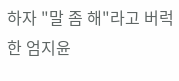하자 "말 좀 해"라고 버럭한 엄지윤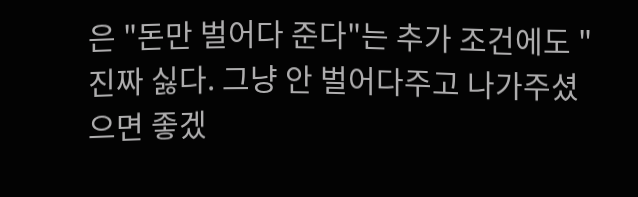은 "돈만 벌어다 준다"는 추가 조건에도 "진짜 싫다. 그냥 안 벌어다주고 나가주셨으면 좋겠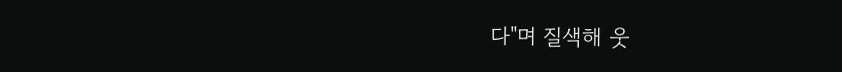다"며 질색해 웃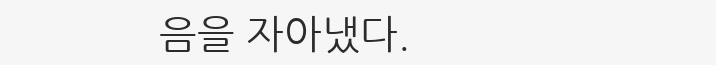음을 자아냈다.